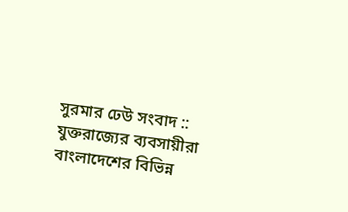সুরমার ঢেউ সংবাদ :: যুক্তরাজ্যের ব্যবসায়ীরা বাংলাদেশের বিভিন্ন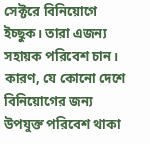সেক্টরে বিনিয়োগে ইচ্ছুক। তারা এজন্য সহায়ক পরিবেশ চান। কারণ, যে কোনো দেশে বিনিয়োগের জন্য উপযুক্ত পরিবেশ থাকা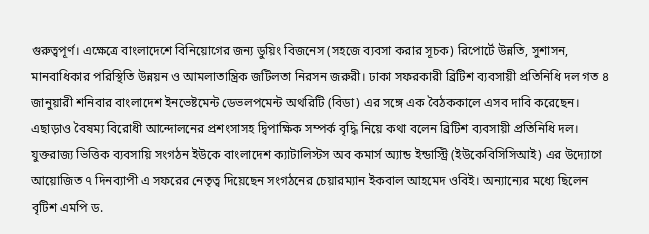গুরুত্বপূর্ণ। এক্ষেত্রে বাংলাদেশে বিনিয়োগের জন্য ডুয়িং বিজনেস (সহজে ব্যবসা করার সূচক) রিপোর্টে উন্নতি, সুশাসন, মানবাধিকার পরিস্থিতি উন্নয়ন ও আমলাতান্ত্রিক জটিলতা নিরসন জরুরী। ঢাকা সফরকারী ব্রিটিশ ব্যবসায়ী প্রতিনিধি দল গত ৪ জানুয়ারী শনিবার বাংলাদেশ ইনভেষ্টমেন্ট ডেভলপমেন্ট অথরিটি (বিডা) এর সঙ্গে এক বৈঠককালে এসব দাবি করেছেন।
এছাড়াও বৈষম্য বিরোধী আন্দোলনের প্রশংসাসহ দ্বিপাক্ষিক সম্পর্ক বৃদ্ধি নিয়ে কথা বলেন ব্রিটিশ ব্যবসায়ী প্রতিনিধি দল। যুক্তরাজ্য ভিত্তিক ব্যবসায়ি সংগঠন ইউকে বাংলাদেশ ক্যাটালিস্টস অব কমার্স অ্যান্ড ইন্ডাস্ট্রি (ইউকেবিসিসিআই) এর উদ্যোগে আয়োজিত ৭ দিনব্যাপী এ সফরের নেতৃত্ব দিয়েছেন সংগঠনের চেয়ারম্যান ইকবাল আহমেদ ওবিই। অন্যান্যের মধ্যে ছিলেন বৃটিশ এমপি ড.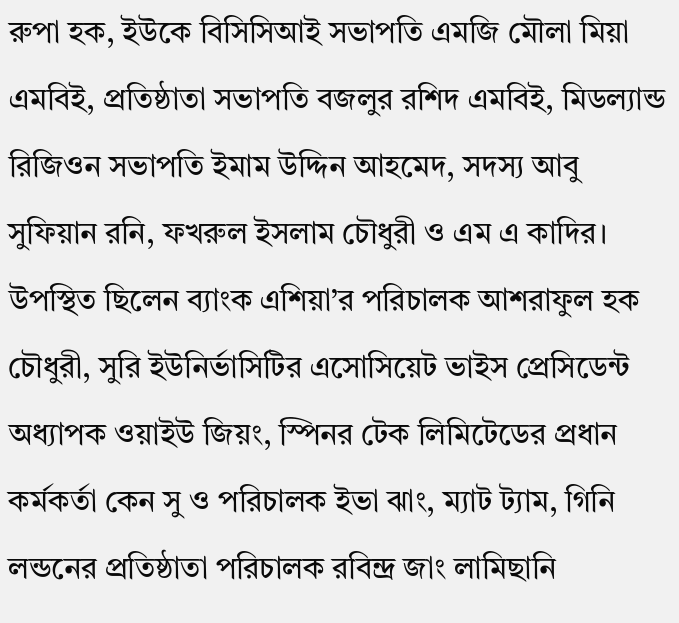রুপা হক, ইউকে বিসিসিআই সভাপতি এমজি মৌলা মিয়া এমবিই, প্রতিষ্ঠাতা সভাপতি বজলুর রশিদ এমবিই, মিডল্যান্ড রিজিওন সভাপতি ইমাম উদ্দিন আহমেদ, সদস্য আবু সুফিয়ান রনি, ফখরুল ইসলাম চৌধুরী ও এম এ কাদির। উপস্থিত ছিলেন ব্যাংক এশিয়া’র পরিচালক আশরাফুল হক চৌধুরী, সুরি ইউনির্ভাসিটির এসোসিয়েট ভাইস প্রেসিডেন্ট অধ্যাপক ওয়াইউ জিয়ং, স্পিনর টেক লিমিটেডের প্রধান কর্মকর্তা কেন সু ও পরিচালক ইভা ঝাং, ম্যাট ট্যাম, গিনি লন্ডনের প্রতিষ্ঠাতা পরিচালক রবিন্দ্র জাং লামিছানি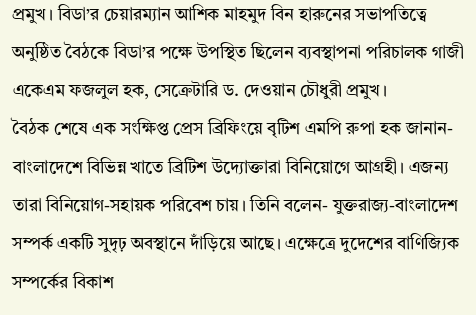প্রমুখ। বিডা’র চেয়ারম্যান আশিক মাহমুদ বিন হারুনের সভাপতিত্বে অনুষ্ঠিত বৈঠকে বিডা’র পক্ষে উপস্থিত ছিলেন ব্যবস্থাপনা পরিচালক গাজী একেএম ফজলুল হক, সেক্রেটারি ড. দেওয়ান চৌধুরী প্রমুখ।
বৈঠক শেষে এক সংক্ষিপ্ত প্রেস ব্রিফিংয়ে বৃটিশ এমপি রুপা হক জানান- বাংলাদেশে বিভিন্ন খাতে ব্রিটিশ উদ্যোক্তারা বিনিয়োগে আগ্রহী। এজন্য তারা বিনিয়োগ-সহায়ক পরিবেশ চায়। তিনি বলেন- যুক্তরাজ্য-বাংলাদেশ সম্পর্ক একটি সুদৃঢ় অবস্থানে দাঁড়িয়ে আছে। এক্ষেত্রে দুদেশের বাণিজ্যিক সম্পর্কের বিকাশ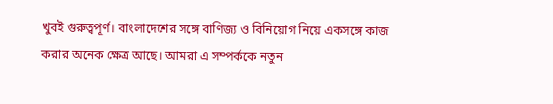খুবই গুরুত্বপূর্ণ। বাংলাদেশের সঙ্গে বাণিজ্য ও বিনিয়োগ নিয়ে একসঙ্গে কাজ করার অনেক ক্ষেত্র আছে। আমরা এ সম্পর্ককে নতুন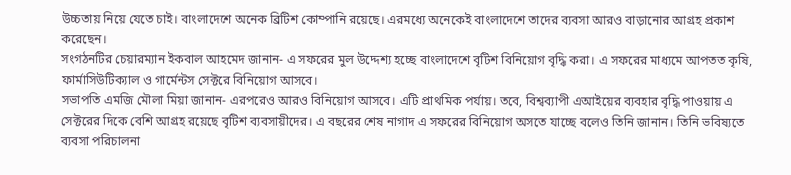উচ্চতায় নিয়ে যেতে চাই। বাংলাদেশে অনেক ব্রিটিশ কোম্পানি রয়েছে। এরমধ্যে অনেকেই বাংলাদেশে তাদের ব্যবসা আরও বাড়ানোর আগ্রহ প্রকাশ করেছেন।
সংগঠনটির চেয়ারম্যান ইকবাল আহমেদ জানান- এ সফরের মুল উদ্দেশ্য হচ্ছে বাংলাদেশে বৃটিশ বিনিয়োগ বৃদ্ধি করা। এ সফরের মাধ্যমে আপতত কৃষি, ফার্মাসিউটিক্যাল ও গার্মেন্টস সেক্টরে বিনিয়োগ আসবে।
সভাপতি এমজি মৌলা মিয়া জানান- এরপরেও আরও বিনিয়োগ আসবে। এটি প্রাথমিক পর্যায়। তবে, বিশ্বব্যাপী এআইয়ের ব্যবহার বৃদ্ধি পাওয়ায় এ সেক্টরের দিকে বেশি আগ্রহ রয়েছে বৃটিশ ব্যবসায়ীদের। এ বছরের শেষ নাগাদ এ সফরের বিনিয়োগ অসতে যাচ্ছে বলেও তিনি জানান। তিনি ভবিষ্যতে ব্যবসা পরিচালনা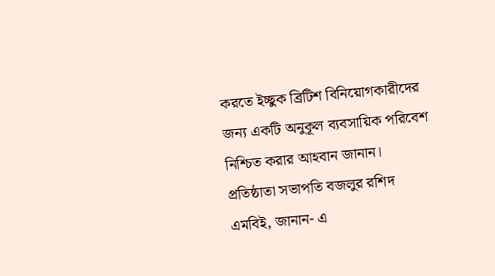করতে ইচ্ছুক ব্রিটিশ বিনিয়োগকারীদের জন্য একটি অনুকূল ব্যবসায়িক পরিবেশ নিশ্চিত করার আহবান জানান।
প্রতিষ্ঠাতা সভাপতি বজলুর রশিদ এমবিই, জানান- এ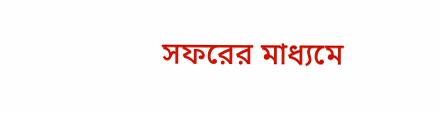সফরের মাধ্যমে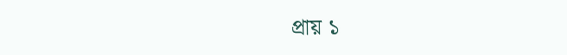প্রায় ১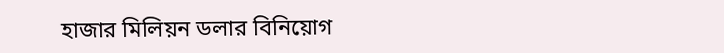হাজার মিলিয়ন ডলার বিনিয়োগ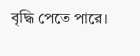বৃদ্ধি পেতে পারে।